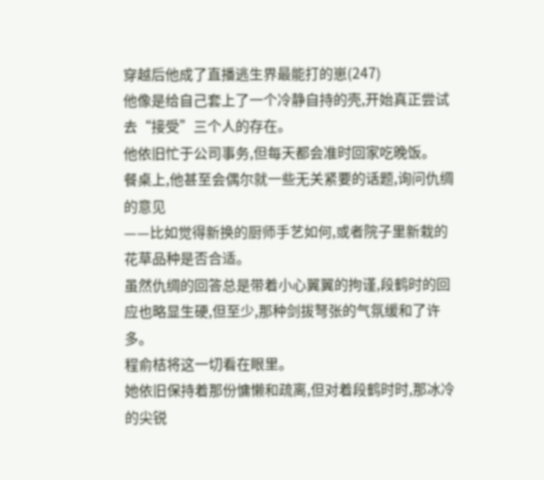穿越后他成了直播逃生界最能打的崽(247)
他像是给自己套上了一个冷静自持的壳,开始真正尝试去“接受”三个人的存在。
他依旧忙于公司事务,但每天都会准时回家吃晚饭。
餐桌上,他甚至会偶尔就一些无关紧要的话题,询问仇绸的意见
——比如觉得新换的厨师手艺如何,或者院子里新栽的花草品种是否合适。
虽然仇绸的回答总是带着小心翼翼的拘谨,段鹤时的回应也略显生硬,但至少,那种剑拔弩张的气氛缓和了许多。
程俞桔将这一切看在眼里。
她依旧保持着那份慵懒和疏离,但对着段鹤时时,那冰冷的尖锐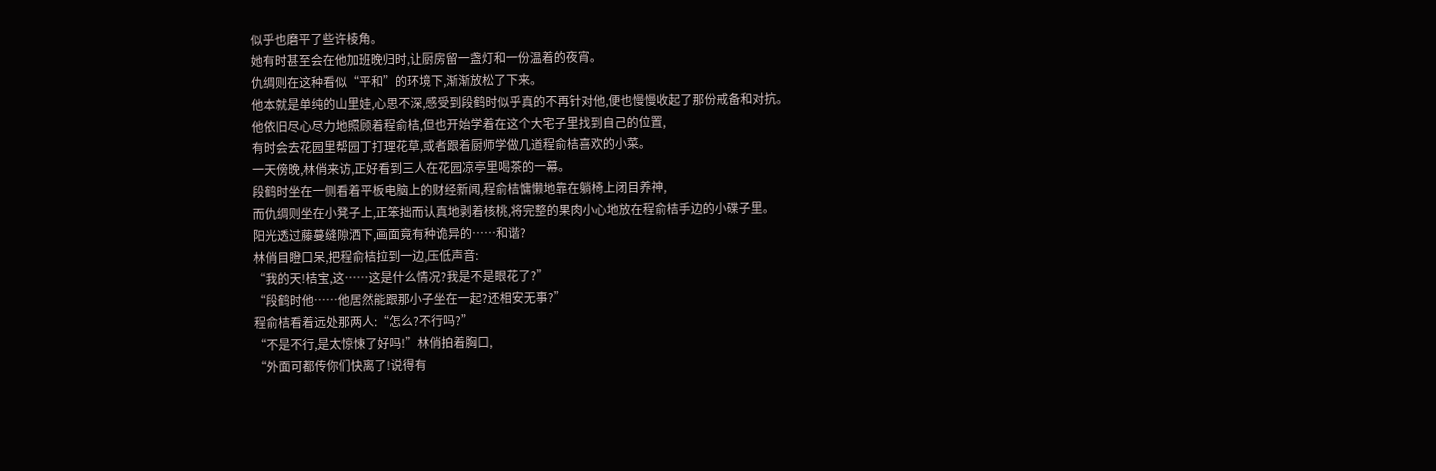似乎也磨平了些许棱角。
她有时甚至会在他加班晚归时,让厨房留一盏灯和一份温着的夜宵。
仇绸则在这种看似“平和”的环境下,渐渐放松了下来。
他本就是单纯的山里娃,心思不深,感受到段鹤时似乎真的不再针对他,便也慢慢收起了那份戒备和对抗。
他依旧尽心尽力地照顾着程俞桔,但也开始学着在这个大宅子里找到自己的位置,
有时会去花园里帮园丁打理花草,或者跟着厨师学做几道程俞桔喜欢的小菜。
一天傍晚,林俏来访,正好看到三人在花园凉亭里喝茶的一幕。
段鹤时坐在一侧看着平板电脑上的财经新闻,程俞桔慵懒地靠在躺椅上闭目养神,
而仇绸则坐在小凳子上,正笨拙而认真地剥着核桃,将完整的果肉小心地放在程俞桔手边的小碟子里。
阳光透过藤蔓缝隙洒下,画面竟有种诡异的……和谐?
林俏目瞪口呆,把程俞桔拉到一边,压低声音:
“我的天!桔宝,这……这是什么情况?我是不是眼花了?”
“段鹤时他……他居然能跟那小子坐在一起?还相安无事?”
程俞桔看着远处那两人:“怎么?不行吗?”
“不是不行,是太惊悚了好吗!”林俏拍着胸口,
“外面可都传你们快离了!说得有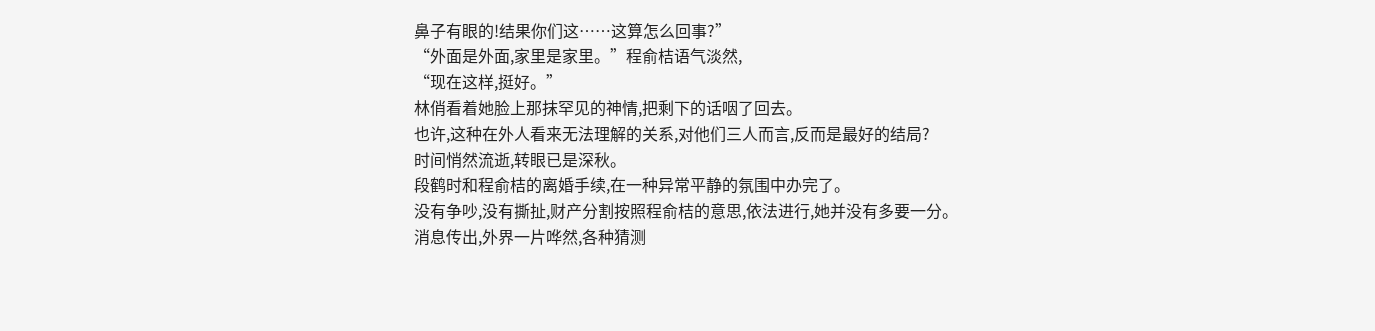鼻子有眼的!结果你们这……这算怎么回事?”
“外面是外面,家里是家里。”程俞桔语气淡然,
“现在这样,挺好。”
林俏看着她脸上那抹罕见的神情,把剩下的话咽了回去。
也许,这种在外人看来无法理解的关系,对他们三人而言,反而是最好的结局?
时间悄然流逝,转眼已是深秋。
段鹤时和程俞桔的离婚手续,在一种异常平静的氛围中办完了。
没有争吵,没有撕扯,财产分割按照程俞桔的意思,依法进行,她并没有多要一分。
消息传出,外界一片哗然,各种猜测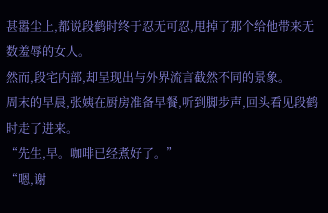甚嚣尘上,都说段鹤时终于忍无可忍,甩掉了那个给他带来无数羞辱的女人。
然而,段宅内部,却呈现出与外界流言截然不同的景象。
周末的早晨,张姨在厨房准备早餐,听到脚步声,回头看见段鹤时走了进来。
“先生,早。咖啡已经煮好了。”
“嗯,谢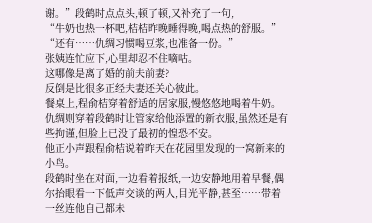谢。”段鹤时点点头,顿了顿,又补充了一句,
“牛奶也热一杯吧,桔桔昨晚睡得晚,喝点热的舒服。”
“还有……仇绸习惯喝豆浆,也准备一份。”
张姨连忙应下,心里却忍不住嘀咕。
这哪像是离了婚的前夫前妻?
反倒是比很多正经夫妻还关心彼此。
餐桌上,程俞桔穿着舒适的居家服,慢悠悠地喝着牛奶。
仇绸则穿着段鹤时让管家给他添置的新衣服,虽然还是有些拘谨,但脸上已没了最初的惶恐不安。
他正小声跟程俞桔说着昨天在花园里发现的一窝新来的小鸟。
段鹤时坐在对面,一边看着报纸,一边安静地用着早餐,偶尔抬眼看一下低声交谈的两人,目光平静,甚至……带着一丝连他自己都未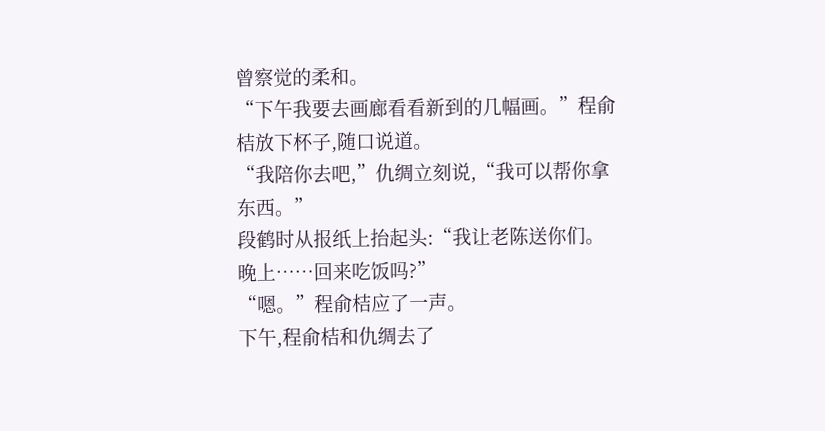曾察觉的柔和。
“下午我要去画廊看看新到的几幅画。”程俞桔放下杯子,随口说道。
“我陪你去吧,”仇绸立刻说,“我可以帮你拿东西。”
段鹤时从报纸上抬起头:“我让老陈送你们。晚上……回来吃饭吗?”
“嗯。”程俞桔应了一声。
下午,程俞桔和仇绸去了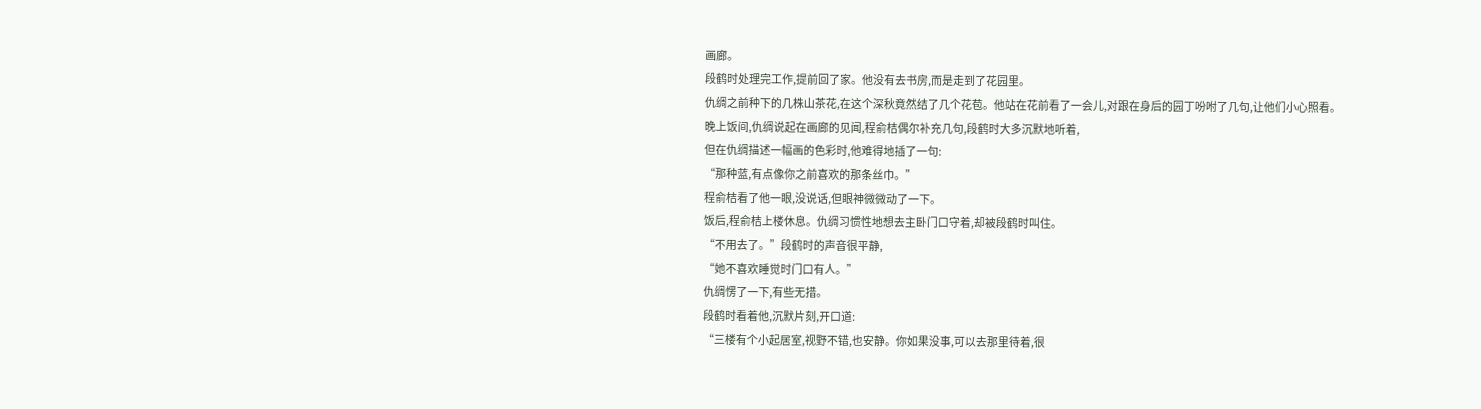画廊。
段鹤时处理完工作,提前回了家。他没有去书房,而是走到了花园里。
仇绸之前种下的几株山茶花,在这个深秋竟然结了几个花苞。他站在花前看了一会儿,对跟在身后的园丁吩咐了几句,让他们小心照看。
晚上饭间,仇绸说起在画廊的见闻,程俞桔偶尔补充几句,段鹤时大多沉默地听着,
但在仇绸描述一幅画的色彩时,他难得地插了一句:
“那种蓝,有点像你之前喜欢的那条丝巾。”
程俞桔看了他一眼,没说话,但眼神微微动了一下。
饭后,程俞桔上楼休息。仇绸习惯性地想去主卧门口守着,却被段鹤时叫住。
“不用去了。”段鹤时的声音很平静,
“她不喜欢睡觉时门口有人。”
仇绸愣了一下,有些无措。
段鹤时看着他,沉默片刻,开口道:
“三楼有个小起居室,视野不错,也安静。你如果没事,可以去那里待着,很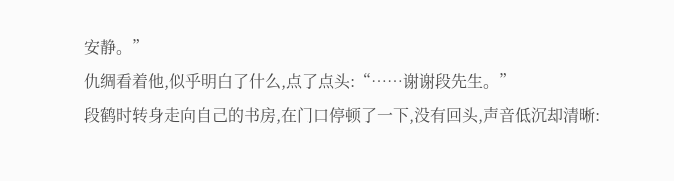安静。”
仇绸看着他,似乎明白了什么,点了点头:“……谢谢段先生。”
段鹤时转身走向自己的书房,在门口停顿了一下,没有回头,声音低沉却清晰: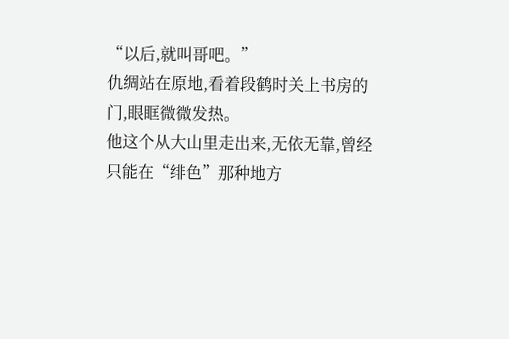“以后,就叫哥吧。”
仇绸站在原地,看着段鹤时关上书房的门,眼眶微微发热。
他这个从大山里走出来,无依无靠,曾经只能在“绯色”那种地方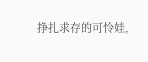挣扎求存的可怜娃,